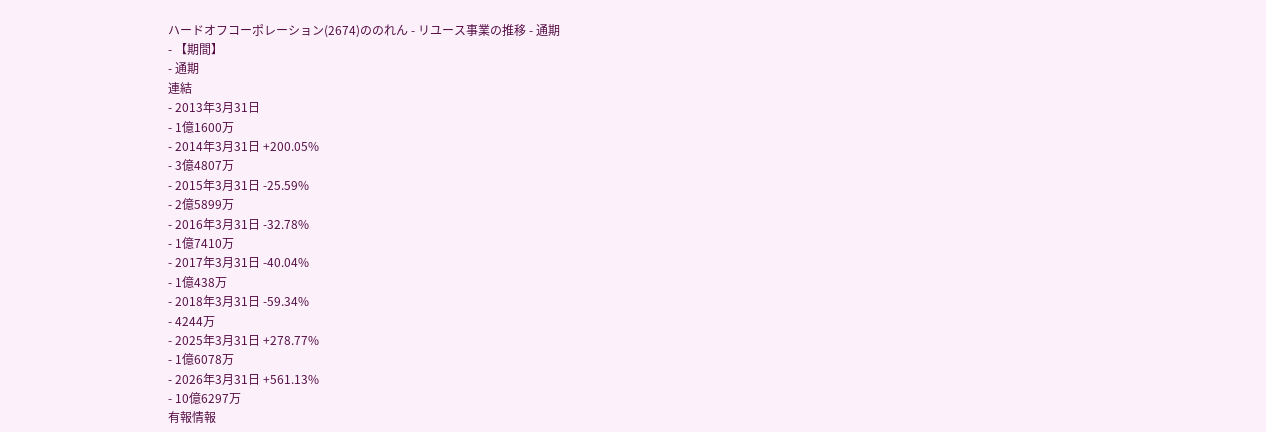ハードオフコーポレーション(2674)ののれん - リユース事業の推移 - 通期
- 【期間】
- 通期
連結
- 2013年3月31日
- 1億1600万
- 2014年3月31日 +200.05%
- 3億4807万
- 2015年3月31日 -25.59%
- 2億5899万
- 2016年3月31日 -32.78%
- 1億7410万
- 2017年3月31日 -40.04%
- 1億438万
- 2018年3月31日 -59.34%
- 4244万
- 2025年3月31日 +278.77%
- 1億6078万
- 2026年3月31日 +561.13%
- 10億6297万
有報情報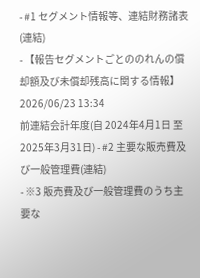- #1 セグメント情報等、連結財務諸表(連結)
- 【報告セグメントごとののれんの償却額及び未償却残高に関する情報】2026/06/23 13:34
前連結会計年度(自 2024年4月1日 至 2025年3月31日) - #2 主要な販売費及び一般管理費(連結)
- ※3 販売費及び一般管理費のうち主要な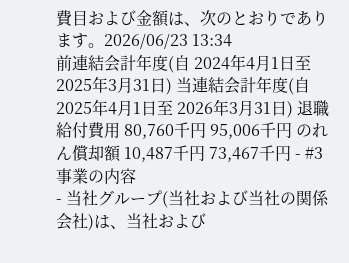費目および金額は、次のとおりであります。2026/06/23 13:34
前連結会計年度(自 2024年4月1日至 2025年3月31日) 当連結会計年度(自 2025年4月1日至 2026年3月31日) 退職給付費用 80,760千円 95,006千円 のれん償却額 10,487千円 73,467千円 - #3 事業の内容
- 当社グループ(当社および当社の関係会社)は、当社および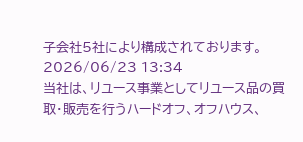子会社5社により構成されております。2026/06/23 13:34
当社は、リユース事業としてリユース品の買取・販売を行うハードオフ、オフハウス、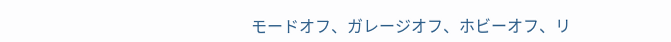モードオフ、ガレージオフ、ホビーオフ、リ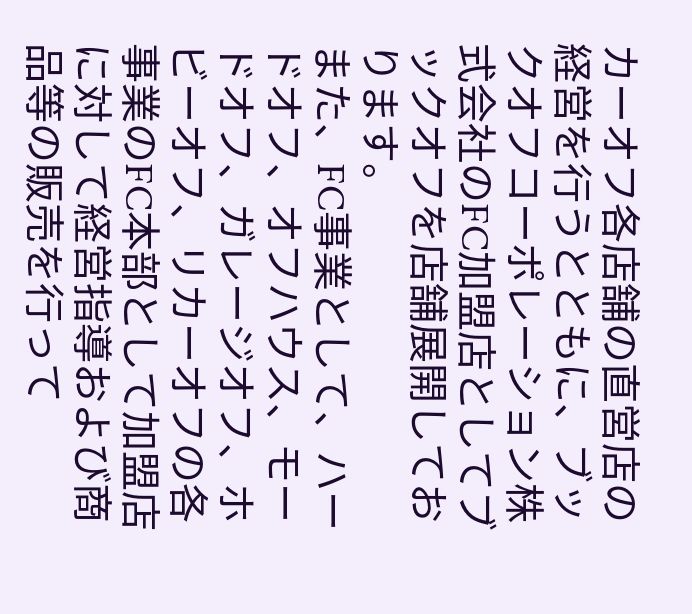カーオフ各店舗の直営店の経営を行うとともに、ブックオフコーポレーション株式会社のFC加盟店としてブックオフを店舗展開しております。
また、FC事業として、ハードオフ、オフハウス、モードオフ、ガレージオフ、ホビーオフ、リカーオフの各事業のFC本部として加盟店に対して経営指導および商品等の販売を行って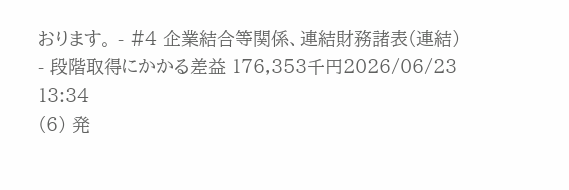おります。 - #4 企業結合等関係、連結財務諸表(連結)
- 段階取得にかかる差益 176,353千円2026/06/23 13:34
(6) 発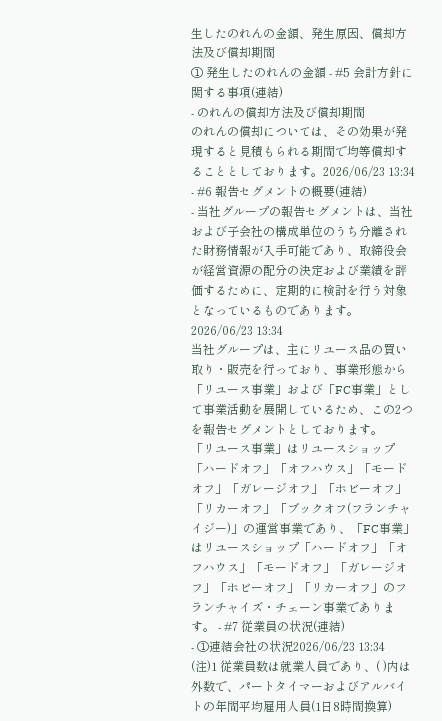生したのれんの金額、発生原因、償却方法及び償却期間
① 発生したのれんの金額 - #5 会計方針に関する事項(連結)
- のれんの償却方法及び償却期間
のれんの償却については、その効果が発現すると見積もられる期間で均等償却することとしております。2026/06/23 13:34 - #6 報告セグメントの概要(連結)
- 当社グループの報告セグメントは、当社および子会社の構成単位のうち分離された財務情報が入手可能であり、取締役会が経営資源の配分の決定および業績を評価するために、定期的に検討を行う対象となっているものであります。2026/06/23 13:34
当社グループは、主にリユース品の買い取り・販売を行っており、事業形態から「リユース事業」および「FC事業」として事業活動を展開しているため、この2つを報告セグメントとしております。
「リユース事業」はリユースショップ「ハードオフ」「オフハウス」「モードオフ」「ガレージオフ」「ホビーオフ」「リカーオフ」「ブックオフ(フランチャイジー)」の運営事業であり、「FC事業」はリユースショップ「ハードオフ」「オフハウス」「モードオフ」「ガレージオフ」「ホビーオフ」「リカーオフ」のフランチャイズ・チェーン事業であります。 - #7 従業員の状況(連結)
- ①連結会社の状況2026/06/23 13:34
(注)1 従業員数は就業人員であり、( )内は外数で、パートタイマーおよびアルバイトの年間平均雇用人員(1日8時間換算)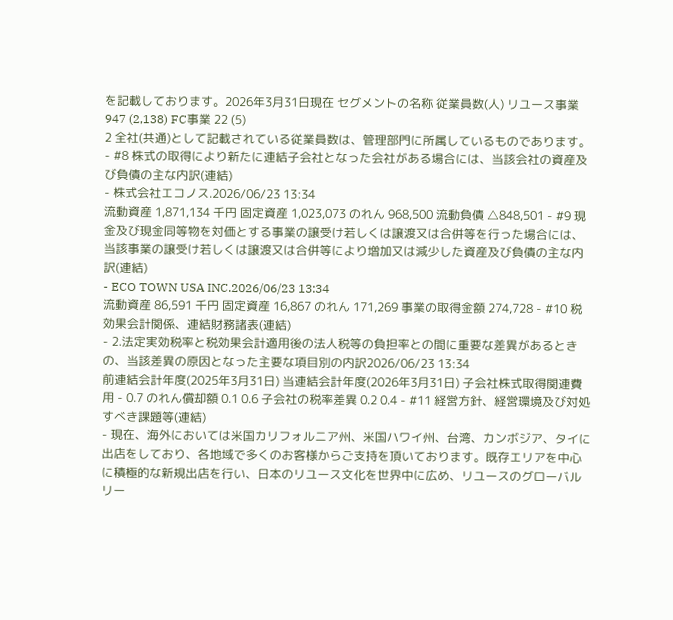を記載しております。2026年3月31日現在 セグメントの名称 従業員数(人) リユース事業 947 (2,138) FC事業 22 (5)
2 全社(共通)として記載されている従業員数は、管理部門に所属しているものであります。 - #8 株式の取得により新たに連結子会社となった会社がある場合には、当該会社の資産及び負債の主な内訳(連結)
- 株式会社エコノス.2026/06/23 13:34
流動資産 1,871,134 千円 固定資産 1,023,073 のれん 968,500 流動負債 △848,501 - #9 現金及び現金同等物を対価とする事業の譲受け若しくは譲渡又は合併等を行った場合には、当該事業の譲受け若しくは譲渡又は合併等により増加又は減少した資産及び負債の主な内訳(連結)
- ECO TOWN USA INC.2026/06/23 13:34
流動資産 86,591 千円 固定資産 16,867 のれん 171,269 事業の取得金額 274,728 - #10 税効果会計関係、連結財務諸表(連結)
- 2.法定実効税率と税効果会計適用後の法人税等の負担率との間に重要な差異があるときの、当該差異の原因となった主要な項目別の内訳2026/06/23 13:34
前連結会計年度(2025年3月31日) 当連結会計年度(2026年3月31日) 子会社株式取得関連費用 - 0.7 のれん償却額 0.1 0.6 子会社の税率差異 0.2 0.4 - #11 経営方針、経営環境及び対処すべき課題等(連結)
- 現在、海外においては米国カリフォルニア州、米国ハワイ州、台湾、カンボジア、タイに出店をしており、各地域で多くのお客様からご支持を頂いております。既存エリアを中心に積極的な新規出店を行い、日本のリユース文化を世界中に広め、リユースのグローバルリー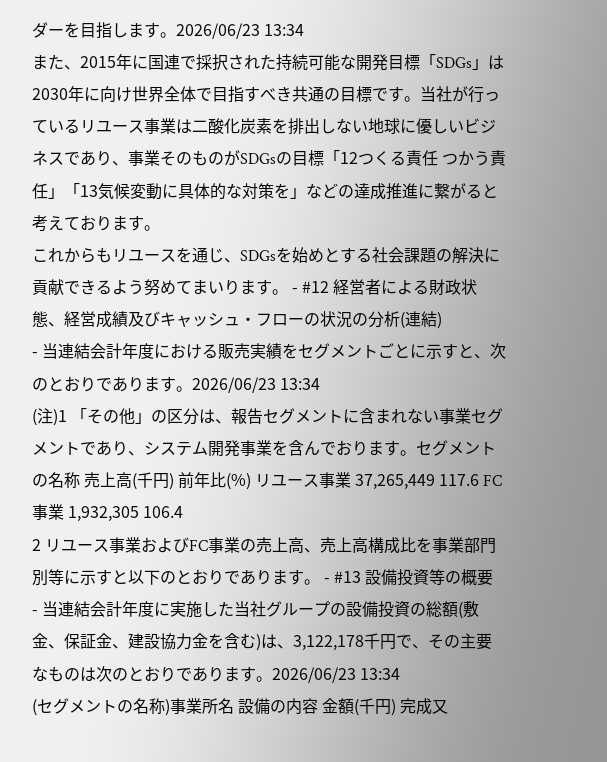ダーを目指します。2026/06/23 13:34
また、2015年に国連で採択された持続可能な開発目標「SDGs」は2030年に向け世界全体で目指すべき共通の目標です。当社が行っているリユース事業は二酸化炭素を排出しない地球に優しいビジネスであり、事業そのものがSDGsの目標「12つくる責任 つかう責任」「13気候変動に具体的な対策を」などの達成推進に繋がると考えております。
これからもリユースを通じ、SDGsを始めとする社会課題の解決に貢献できるよう努めてまいります。 - #12 経営者による財政状態、経営成績及びキャッシュ・フローの状況の分析(連結)
- 当連結会計年度における販売実績をセグメントごとに示すと、次のとおりであります。2026/06/23 13:34
(注)1 「その他」の区分は、報告セグメントに含まれない事業セグメントであり、システム開発事業を含んでおります。セグメントの名称 売上高(千円) 前年比(%) リユース事業 37,265,449 117.6 FC事業 1,932,305 106.4
2 リユース事業およびFC事業の売上高、売上高構成比を事業部門別等に示すと以下のとおりであります。 - #13 設備投資等の概要
- 当連結会計年度に実施した当社グループの設備投資の総額(敷金、保証金、建設協力金を含む)は、3,122,178千円で、その主要なものは次のとおりであります。2026/06/23 13:34
(セグメントの名称)事業所名 設備の内容 金額(千円) 完成又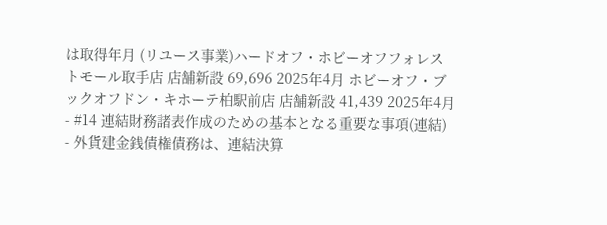は取得年月 (リユース事業)ハードオフ・ホビーオフフォレストモール取手店 店舗新設 69,696 2025年4月 ホビーオフ・ブックオフドン・キホーテ柏駅前店 店舗新設 41,439 2025年4月 - #14 連結財務諸表作成のための基本となる重要な事項(連結)
- 外貨建金銭債権債務は、連結決算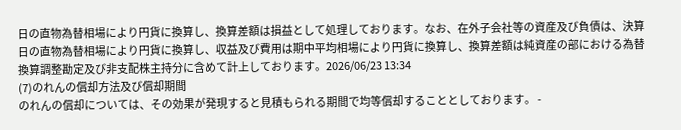日の直物為替相場により円貨に換算し、換算差額は損益として処理しております。なお、在外子会社等の資産及び負債は、決算日の直物為替相場により円貨に換算し、収益及び費用は期中平均相場により円貨に換算し、換算差額は純資産の部における為替換算調整勘定及び非支配株主持分に含めて計上しております。2026/06/23 13:34
(7)のれんの償却方法及び償却期間
のれんの償却については、その効果が発現すると見積もられる期間で均等償却することとしております。 -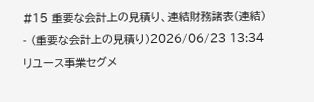#15 重要な会計上の見積り、連結財務諸表(連結)
- (重要な会計上の見積り)2026/06/23 13:34
リユース事業セグメ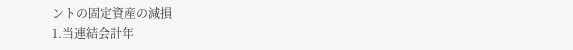ントの固定資産の減損
1.当連結会計年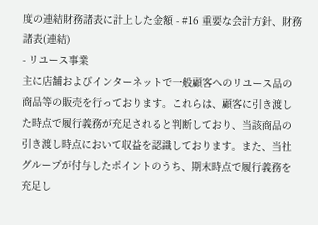度の連結財務諸表に計上した金額 - #16 重要な会計方針、財務諸表(連結)
- リユース事業
主に店舗およびインターネットで一般顧客へのリユース品の商品等の販売を行っております。これらは、顧客に引き渡した時点で履行義務が充足されると判断しており、当該商品の引き渡し時点において収益を認識しております。また、当社グループが付与したポイントのうち、期末時点で履行義務を充足し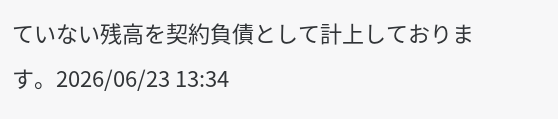ていない残高を契約負債として計上しております。2026/06/23 13:34